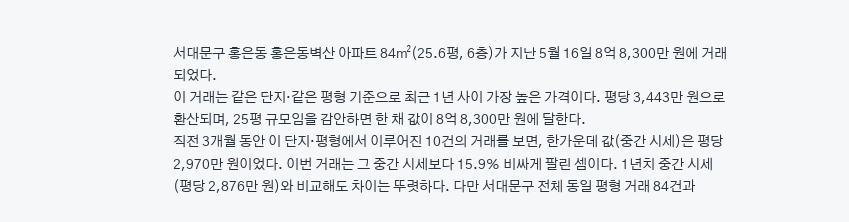서대문구 홍은동 홍은동벽산 아파트 84㎡(25.6평, 6층)가 지난 5월 16일 8억 8,300만 원에 거래되었다.
이 거래는 같은 단지·같은 평형 기준으로 최근 1년 사이 가장 높은 가격이다. 평당 3,443만 원으로 환산되며, 25평 규모임을 감안하면 한 채 값이 8억 8,300만 원에 달한다.
직전 3개월 동안 이 단지·평형에서 이루어진 10건의 거래를 보면, 한가운데 값(중간 시세)은 평당 2,970만 원이었다. 이번 거래는 그 중간 시세보다 15.9% 비싸게 팔린 셈이다. 1년치 중간 시세(평당 2,876만 원)와 비교해도 차이는 뚜렷하다. 다만 서대문구 전체 동일 평형 거래 84건과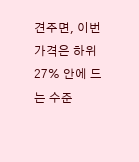견주면, 이번 가격은 하위 27% 안에 드는 수준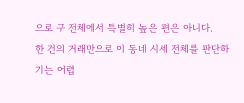으로 구 전체에서 특별히 높은 편은 아니다.
한 건의 거래만으로 이 동네 시세 전체를 판단하기는 어렵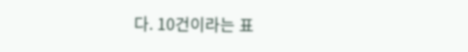다. 10건이라는 표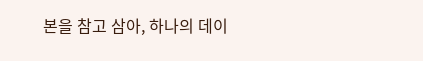본을 참고 삼아, 하나의 데이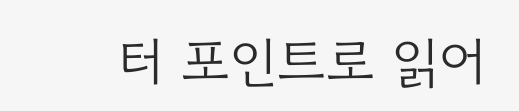터 포인트로 읽어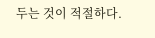두는 것이 적절하다.